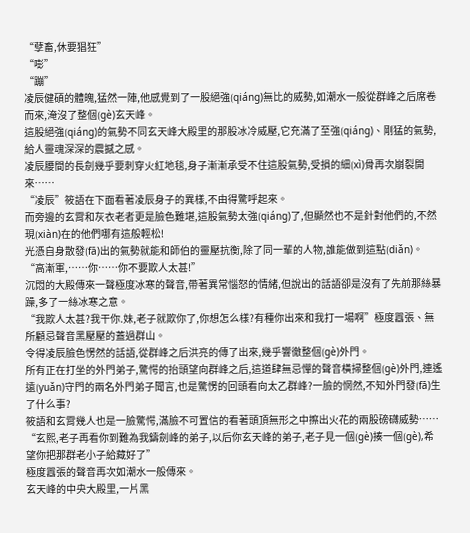“孽畜,休要猖狂”
“嘭”
“蹦”
凌辰健碩的體魄,猛然一陣,他感覺到了一股絕強(qiáng)無比的威勢,如潮水一般從群峰之后席卷而來,淹沒了整個(gè)玄天峰。
這股絕強(qiáng)的氣勢不同玄天峰大殿里的那股冰冷威壓,它充滿了至強(qiáng)、剛猛的氣勢,給人靈魂深深的震撼之感。
凌辰腰間的長劍幾乎要刺穿火紅地毯,身子漸漸承受不住這股氣勢,受損的細(xì)骨再次崩裂開來……
“凌辰”筱語在下面看著凌辰身子的異樣,不由得驚呼起來。
而旁邊的玄霄和灰衣老者更是臉色難堪,這股氣勢太強(qiáng)了,但顯然也不是針對他們的,不然現(xiàn)在的他們哪有這般輕松!
光憑自身散發(fā)出的氣勢就能和師伯的靈壓抗衡,除了同一輩的人物,誰能做到這點(diǎn)。
“高漸軍,……你……你不要欺人太甚!”
沉悶的大殿傳來一聲極度冰寒的聲音,帶著異常惱怒的情緒,但說出的話語卻是沒有了先前那絲暴躁,多了一絲冰寒之意。
“我欺人太甚?我干你.妹,老子就欺你了,你想怎么樣?有種你出來和我打一場啊”極度囂張、無所顧忌聲音黑壓壓的蓋過群山。
令得凌辰臉色愣然的話語,從群峰之后洪亮的傳了出來,幾乎響徹整個(gè)外門。
所有正在打坐的外門弟子,驚愕的抬頭望向群峰之后,這道肆無忌憚的聲音橫掃整個(gè)外門,連遙遠(yuǎn)守門的兩名外門弟子聞言,也是驚愣的回頭看向太乙群峰?一臉的惘然,不知外門發(fā)生了什么事?
筱語和玄霄幾人也是一臉驚愕,滿臉不可置信的看著頭頂無形之中擦出火花的兩股磅礴威勢……
“玄熙,老子再看你到難為我鑄劍峰的弟子,以后你玄天峰的弟子,老子見一個(gè)揍一個(gè),希望你把那群老小子給藏好了”
極度囂張的聲音再次如潮水一般傳來。
玄天峰的中央大殿里,一片黑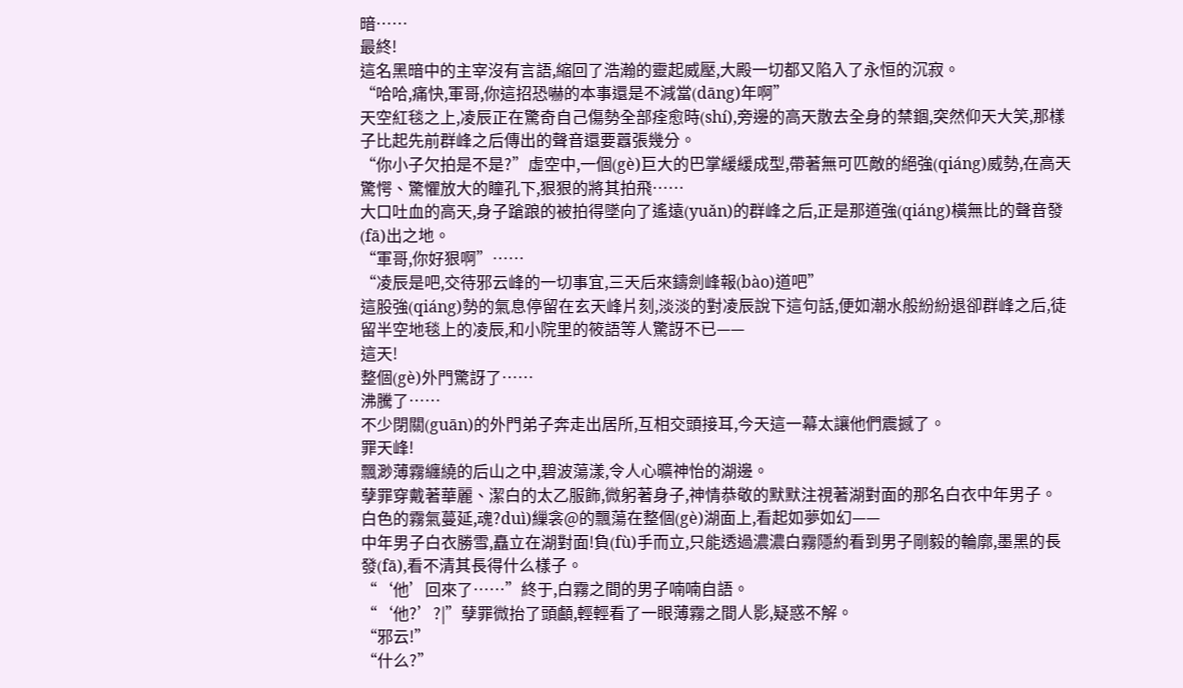暗……
最終!
這名黑暗中的主宰沒有言語,縮回了浩瀚的靈起威壓,大殿一切都又陷入了永恒的沉寂。
“哈哈,痛快,軍哥,你這招恐嚇的本事還是不減當(dāng)年啊”
天空紅毯之上,凌辰正在驚奇自己傷勢全部痊愈時(shí),旁邊的高天散去全身的禁錮,突然仰天大笑,那樣子比起先前群峰之后傳出的聲音還要囂張幾分。
“你小子欠拍是不是?”虛空中,一個(gè)巨大的巴掌緩緩成型,帶著無可匹敵的絕強(qiáng)威勢,在高天驚愕、驚懼放大的瞳孔下,狠狠的將其拍飛……
大口吐血的高天,身子蹌踉的被拍得墜向了遙遠(yuǎn)的群峰之后,正是那道強(qiáng)橫無比的聲音發(fā)出之地。
“軍哥,你好狠啊”……
“凌辰是吧,交待邪云峰的一切事宜,三天后來鑄劍峰報(bào)道吧”
這股強(qiáng)勢的氣息停留在玄天峰片刻,淡淡的對凌辰說下這句話,便如潮水般紛紛退卻群峰之后,徒留半空地毯上的凌辰,和小院里的筱語等人驚訝不已——
這天!
整個(gè)外門驚訝了……
沸騰了……
不少閉關(guān)的外門弟子奔走出居所,互相交頭接耳,今天這一幕太讓他們震撼了。
罪天峰!
飄渺薄霧纏繞的后山之中,碧波蕩漾,令人心曠神怡的湖邊。
孽罪穿戴著華麗、潔白的太乙服飾,微躬著身子,神情恭敬的默默注視著湖對面的那名白衣中年男子。
白色的霧氣蔓延,魂?duì)繅衾@的飄蕩在整個(gè)湖面上,看起如夢如幻——
中年男子白衣勝雪,矗立在湖對面!負(fù)手而立,只能透過濃濃白霧隱約看到男子剛毅的輪廓,墨黑的長發(fā),看不清其長得什么樣子。
“‘他’回來了……”終于,白霧之間的男子喃喃自語。
“‘他?’?|”孽罪微抬了頭顱,輕輕看了一眼薄霧之間人影,疑惑不解。
“邪云!”
“什么?”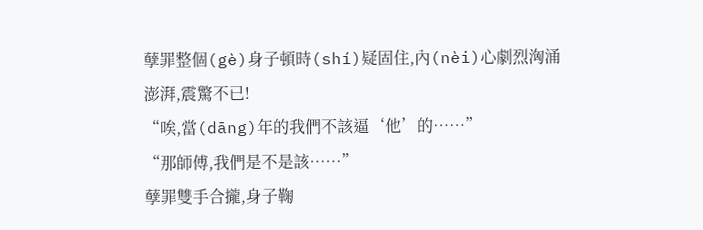孽罪整個(gè)身子頓時(shí)疑固住,內(nèi)心劇烈洶涌澎湃,震驚不已!
“唉,當(dāng)年的我們不該逼‘他’的……”
“那師傅,我們是不是該……”
孽罪雙手合攏,身子鞠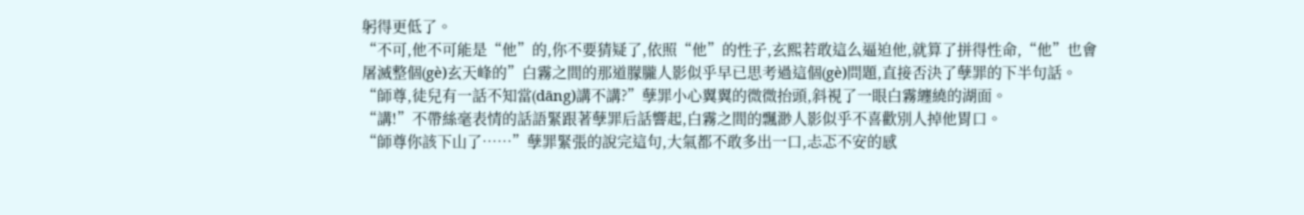躬得更低了。
“不可,他不可能是“他”的,你不要猜疑了,依照“他”的性子,玄熙若敢這么逼迫他,就算了拼得性命,“他”也會屠滅整個(gè)玄天峰的”白霧之間的那道朦朧人影似乎早已思考過這個(gè)問題,直接否決了孽罪的下半句話。
“師尊,徒兒有一話不知當(dāng)講不講?”孽罪小心翼翼的微微抬頭,斜視了一眼白霧纏繞的湖面。
“講!”不帶絲毫表情的話語緊跟著孽罪后話響起,白霧之間的飄渺人影似乎不喜歡別人掉他胃口。
“師尊你該下山了……”孽罪緊張的說完這句,大氣都不敢多出一口,忐忑不安的感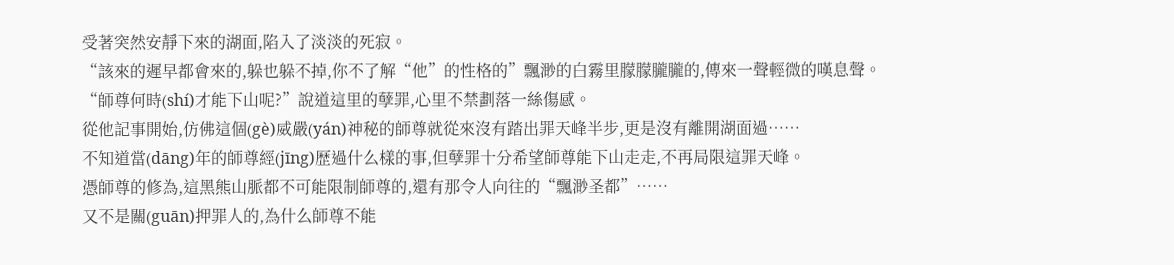受著突然安靜下來的湖面,陷入了淡淡的死寂。
“該來的遲早都會來的,躲也躲不掉,你不了解“他”的性格的”飄渺的白霧里朦朦朧朧的,傳來一聲輕微的嘆息聲。
“師尊何時(shí)才能下山呢?”說道這里的孽罪,心里不禁劃落一絲傷感。
從他記事開始,仿佛這個(gè)威嚴(yán)神秘的師尊就從來沒有踏出罪天峰半步,更是沒有離開湖面過……
不知道當(dāng)年的師尊經(jīng)歷過什么樣的事,但孽罪十分希望師尊能下山走走,不再局限這罪天峰。
憑師尊的修為,這黑熊山脈都不可能限制師尊的,還有那令人向往的“飄渺圣都”……
又不是關(guān)押罪人的,為什么師尊不能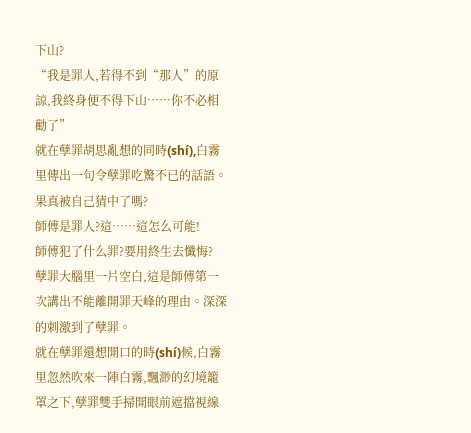下山?
“我是罪人,若得不到“那人”的原諒,我終身便不得下山……你不必相勸了”
就在孽罪胡思亂想的同時(shí),白霧里傳出一句令孽罪吃驚不已的話語。
果真被自己猜中了嗎?
師傅是罪人?這……這怎么可能!
師傅犯了什么罪?要用終生去懺悔?
孽罪大腦里一片空白,這是師傅第一次講出不能離開罪天峰的理由。深深的刺激到了孽罪。
就在孽罪還想開口的時(shí)候,白霧里忽然吹來一陣白霧,飄渺的幻境籠罩之下,孽罪雙手掃開眼前遮擋視線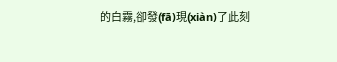的白霧,卻發(fā)現(xiàn)了此刻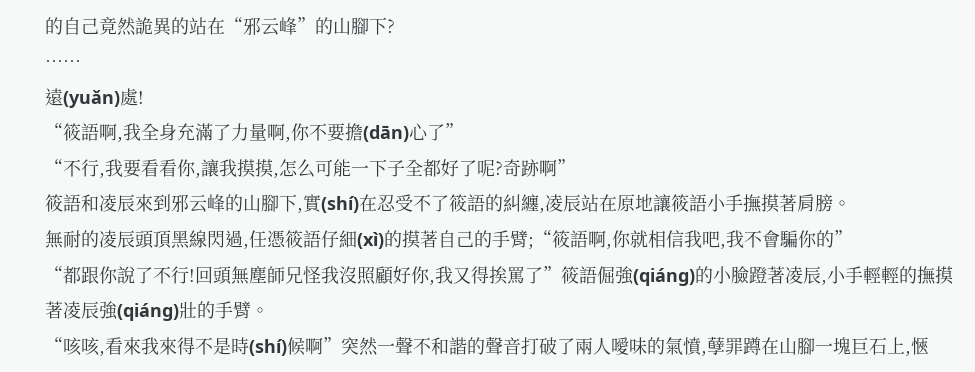的自己竟然詭異的站在“邪云峰”的山腳下?
……
遠(yuǎn)處!
“筱語啊,我全身充滿了力量啊,你不要擔(dān)心了”
“不行,我要看看你,讓我摸摸,怎么可能一下子全都好了呢?奇跡啊”
筱語和凌辰來到邪云峰的山腳下,實(shí)在忍受不了筱語的糾纏,凌辰站在原地讓筱語小手撫摸著肩膀。
無耐的凌辰頭頂黑線閃過,任憑筱語仔細(xì)的摸著自己的手臂;“筱語啊,你就相信我吧,我不會騙你的”
“都跟你說了不行!回頭無塵師兄怪我沒照顧好你,我又得挨罵了”筱語倔強(qiáng)的小臉蹬著凌辰,小手輕輕的撫摸著凌辰強(qiáng)壯的手臂。
“咳咳,看來我來得不是時(shí)候啊”突然一聲不和諧的聲音打破了兩人噯味的氣憤,孽罪蹲在山腳一塊巨石上,愜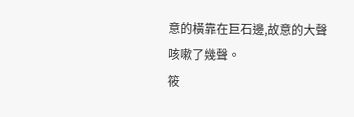意的橫靠在巨石邊,故意的大聲咳嗽了幾聲。
筱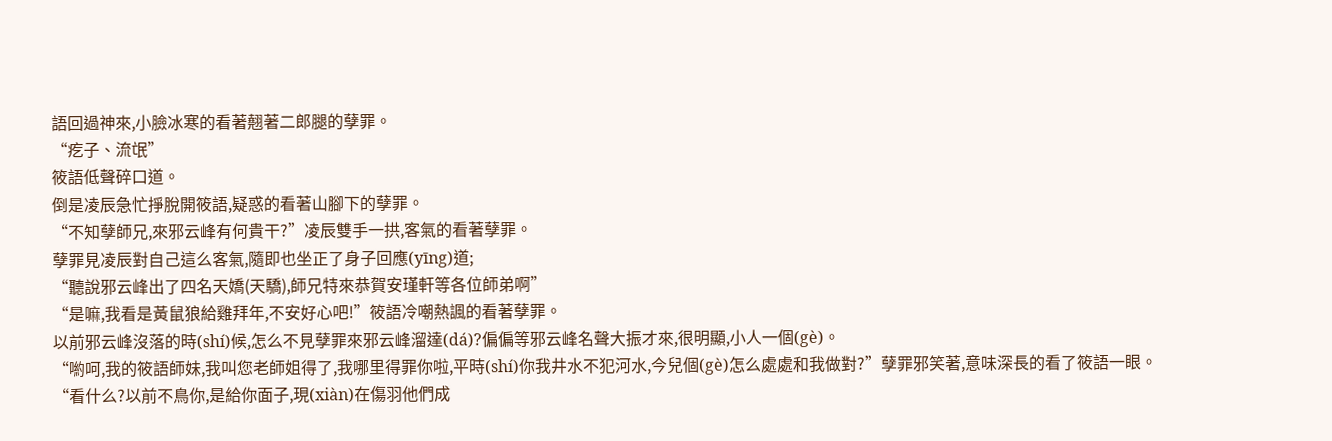語回過神來,小臉冰寒的看著翹著二郎腿的孽罪。
“疙子、流氓”
筱語低聲碎口道。
倒是凌辰急忙掙脫開筱語,疑惑的看著山腳下的孽罪。
“不知孽師兄,來邪云峰有何貴干?”凌辰雙手一拱,客氣的看著孽罪。
孽罪見凌辰對自己這么客氣,隨即也坐正了身子回應(yīng)道;
“聽說邪云峰出了四名天嬌(天驕),師兄特來恭賀安瑾軒等各位師弟啊”
“是嘛,我看是黃鼠狼給雞拜年,不安好心吧!”筱語冷嘲熱諷的看著孽罪。
以前邪云峰沒落的時(shí)候,怎么不見孽罪來邪云峰溜達(dá)?偏偏等邪云峰名聲大振才來,很明顯,小人一個(gè)。
“喲呵,我的筱語師妹,我叫您老師姐得了,我哪里得罪你啦,平時(shí)你我井水不犯河水,今兒個(gè)怎么處處和我做對?”孽罪邪笑著,意味深長的看了筱語一眼。
“看什么?以前不鳥你,是給你面子,現(xiàn)在傷羽他們成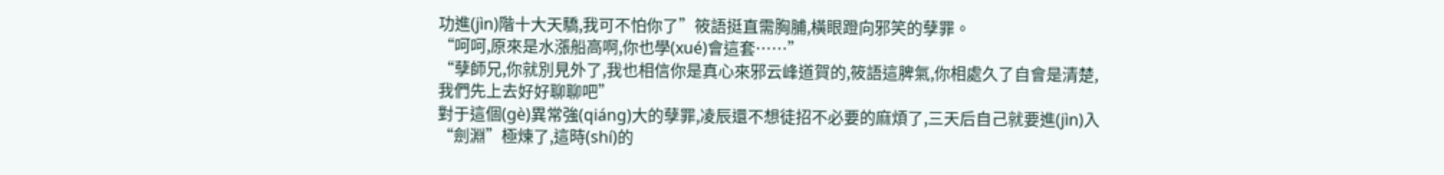功進(jìn)階十大天驕,我可不怕你了”筱語挺直需胸脯,橫眼蹬向邪笑的孽罪。
“呵呵,原來是水漲船高啊,你也學(xué)會這套……”
“孽師兄,你就別見外了,我也相信你是真心來邪云峰道賀的,筱語這脾氣,你相處久了自會是清楚,我們先上去好好聊聊吧”
對于這個(gè)異常強(qiáng)大的孽罪,凌辰還不想徒招不必要的麻煩了,三天后自己就要進(jìn)入“劍淵”極煉了,這時(shí)的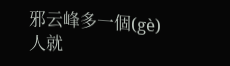邪云峰多一個(gè)人就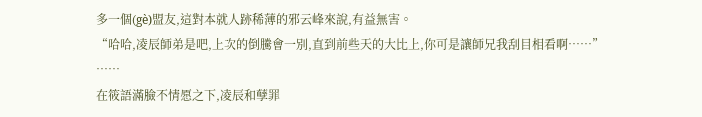多一個(gè)盟友,這對本就人跡稀薄的邪云峰來說,有益無害。
“哈哈,凌辰師弟是吧,上次的倒騰會一別,直到前些天的大比上,你可是讓師兄我刮目相看啊……”
……
在筱語滿臉不情愿之下,凌辰和孽罪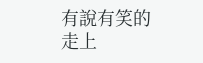有說有笑的走上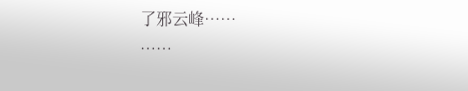了邪云峰……
……